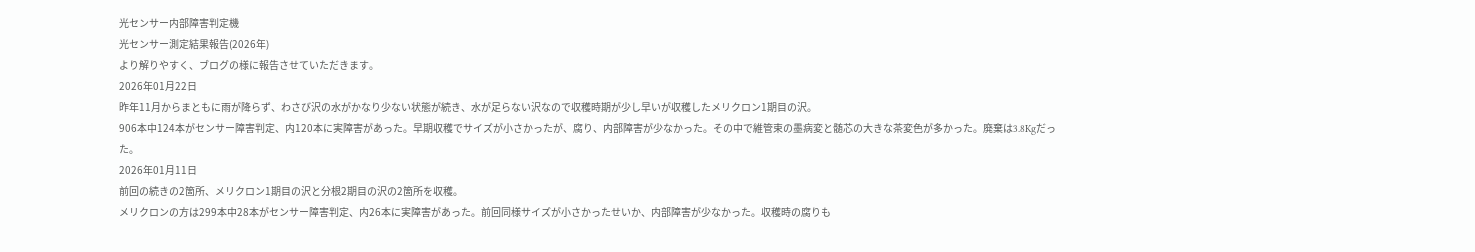光センサー内部障害判定機
光センサー測定結果報告(2026年)
より解りやすく、ブログの様に報告させていただきます。
2026年01月22日
昨年11月からまともに雨が降らず、わさび沢の水がかなり少ない状態が続き、水が足らない沢なので収穫時期が少し早いが収穫したメリクロン1期目の沢。
906本中124本がセンサー障害判定、内120本に実障害があった。早期収穫でサイズが小さかったが、腐り、内部障害が少なかった。その中で維管束の墨病変と髄芯の大きな茶変色が多かった。廃棄は3.8Kgだった。
2026年01月11日
前回の続きの2箇所、メリクロン1期目の沢と分根2期目の沢の2箇所を収穫。
メリクロンの方は299本中28本がセンサー障害判定、内26本に実障害があった。前回同様サイズが小さかったせいか、内部障害が少なかった。収穫時の腐りも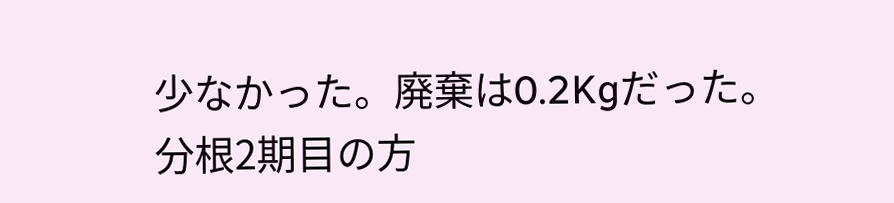少なかった。廃棄は0.2Kgだった。
分根2期目の方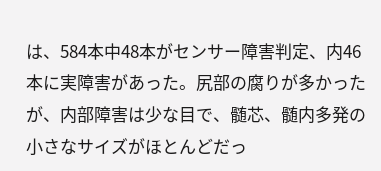は、584本中48本がセンサー障害判定、内46本に実障害があった。尻部の腐りが多かったが、内部障害は少な目で、髄芯、髄内多発の小さなサイズがほとんどだっ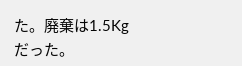た。廃棄は1.5Kgだった。